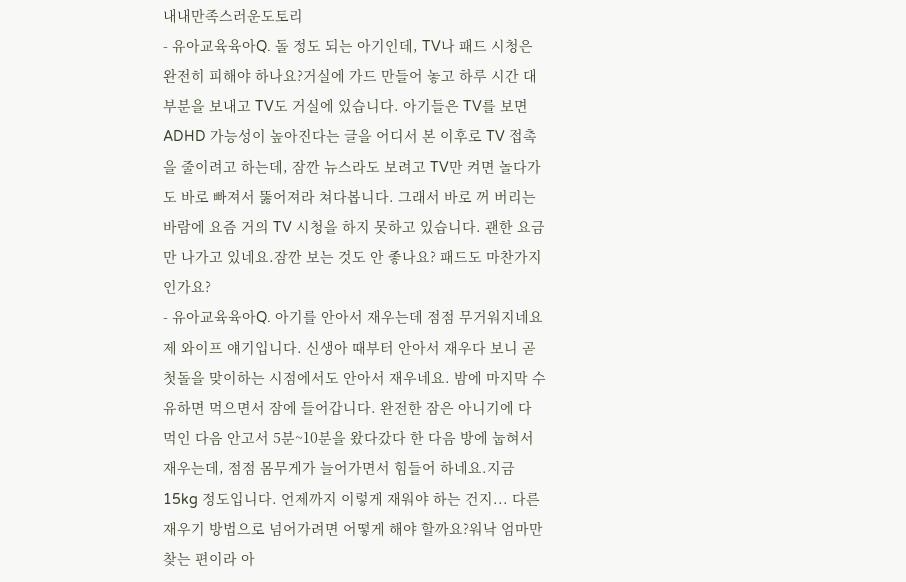내내만족스러운도토리
- 유아교육육아Q. 돌 정도 되는 아기인데, TV나 패드 시청은 완전히 피해야 하나요?거실에 가드 만들어 놓고 하루 시간 대부분을 보내고 TV도 거실에 있습니다. 아기들은 TV를 보면 ADHD 가능성이 높아진다는 글을 어디서 본 이후로 TV 접촉을 줄이려고 하는데, 잠깐 뉴스라도 보려고 TV만 켜면 놀다가도 바로 빠져서 뚫어져라 쳐다봅니다. 그래서 바로 꺼 버리는 바람에 요즘 거의 TV 시청을 하지 못하고 있습니다. 괜한 요금만 나가고 있네요.잠깐 보는 것도 안 좋나요? 패드도 마찬가지인가요?
- 유아교육육아Q. 아기를 안아서 재우는데 점점 무거워지네요제 와이프 얘기입니다. 신생아 때부터 안아서 재우다 보니 곧 첫돌을 맞이하는 시점에서도 안아서 재우네요. 밤에 마지막 수유하면 먹으면서 잠에 들어갑니다. 완전한 잠은 아니기에 다 먹인 다음 안고서 5분~10분을 왔다갔다 한 다음 방에 눕혀서 재우는데, 점점 몸무게가 늘어가면서 힘들어 하네요.지금 15kg 정도입니다. 언제까지 이렇게 재워야 하는 건지... 다른 재우기 방법으로 넘어가려면 어떻게 해야 할까요?워낙 엄마만 찾는 편이라 아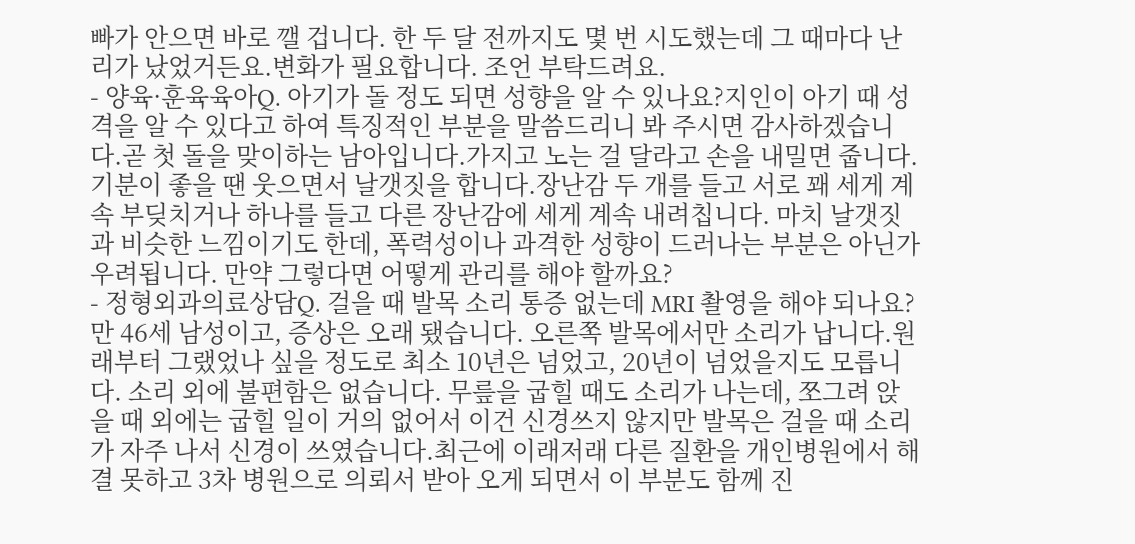빠가 안으면 바로 깰 겁니다. 한 두 달 전까지도 몇 번 시도했는데 그 때마다 난리가 났었거든요.변화가 필요합니다. 조언 부탁드려요.
- 양육·훈육육아Q. 아기가 돌 정도 되면 성향을 알 수 있나요?지인이 아기 때 성격을 알 수 있다고 하여 특징적인 부분을 말씀드리니 봐 주시면 감사하겠습니다.곧 첫 돌을 맞이하는 남아입니다.가지고 노는 걸 달라고 손을 내밀면 줍니다.기분이 좋을 땐 웃으면서 날갯짓을 합니다.장난감 두 개를 들고 서로 꽤 세게 계속 부딪치거나 하나를 들고 다른 장난감에 세게 계속 내려칩니다. 마치 날갯짓과 비슷한 느낌이기도 한데, 폭력성이나 과격한 성향이 드러나는 부분은 아닌가 우려됩니다. 만약 그렇다면 어떻게 관리를 해야 할까요?
- 정형외과의료상담Q. 걸을 때 발목 소리 통증 없는데 MRI 촬영을 해야 되나요?만 46세 남성이고, 증상은 오래 됐습니다. 오른쪽 발목에서만 소리가 납니다.원래부터 그랬었나 싶을 정도로 최소 10년은 넘었고, 20년이 넘었을지도 모릅니다. 소리 외에 불편함은 없습니다. 무릎을 굽힐 때도 소리가 나는데, 쪼그려 앉을 때 외에는 굽힐 일이 거의 없어서 이건 신경쓰지 않지만 발목은 걸을 때 소리가 자주 나서 신경이 쓰였습니다.최근에 이래저래 다른 질환을 개인병원에서 해결 못하고 3차 병원으로 의뢰서 받아 오게 되면서 이 부분도 함께 진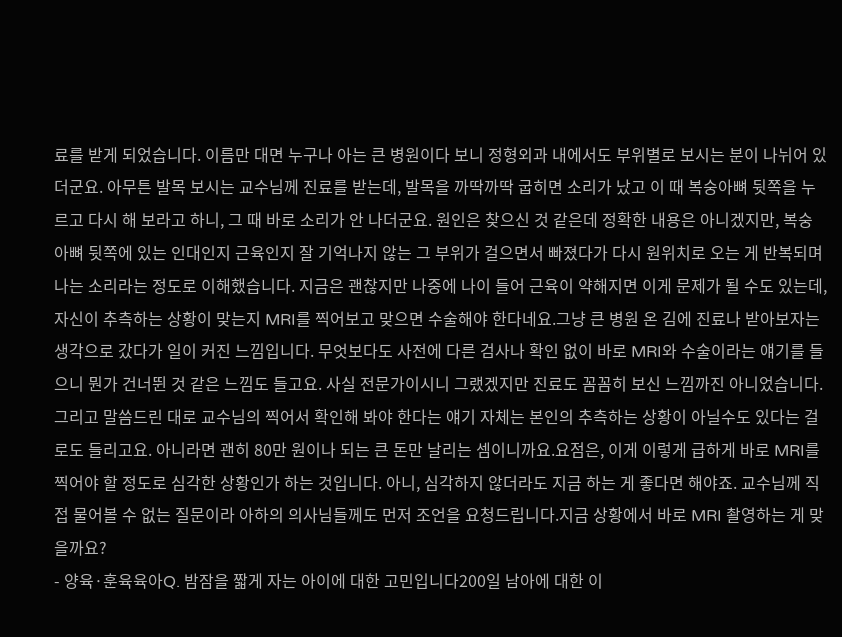료를 받게 되었습니다. 이름만 대면 누구나 아는 큰 병원이다 보니 정형외과 내에서도 부위별로 보시는 분이 나뉘어 있더군요. 아무튼 발목 보시는 교수님께 진료를 받는데, 발목을 까딱까딱 굽히면 소리가 났고 이 때 복숭아뼈 뒷쪽을 누르고 다시 해 보라고 하니, 그 때 바로 소리가 안 나더군요. 원인은 찾으신 것 같은데 정확한 내용은 아니겠지만, 복숭아뼈 뒷쪽에 있는 인대인지 근육인지 잘 기억나지 않는 그 부위가 걸으면서 빠졌다가 다시 원위치로 오는 게 반복되며 나는 소리라는 정도로 이해했습니다. 지금은 괜찮지만 나중에 나이 들어 근육이 약해지면 이게 문제가 될 수도 있는데, 자신이 추측하는 상황이 맞는지 MRI를 찍어보고 맞으면 수술해야 한다네요.그냥 큰 병원 온 김에 진료나 받아보자는 생각으로 갔다가 일이 커진 느낌입니다. 무엇보다도 사전에 다른 검사나 확인 없이 바로 MRI와 수술이라는 얘기를 들으니 뭔가 건너뛴 것 같은 느낌도 들고요. 사실 전문가이시니 그랬겠지만 진료도 꼼꼼히 보신 느낌까진 아니었습니다. 그리고 말씀드린 대로 교수님의 찍어서 확인해 봐야 한다는 얘기 자체는 본인의 추측하는 상황이 아닐수도 있다는 걸로도 들리고요. 아니라면 괜히 80만 원이나 되는 큰 돈만 날리는 셈이니까요.요점은, 이게 이렇게 급하게 바로 MRI를 찍어야 할 정도로 심각한 상황인가 하는 것입니다. 아니, 심각하지 않더라도 지금 하는 게 좋다면 해야죠. 교수님께 직접 물어볼 수 없는 질문이라 아하의 의사님들께도 먼저 조언을 요청드립니다.지금 상황에서 바로 MRI 촬영하는 게 맞을까요?
- 양육·훈육육아Q. 밤잠을 짧게 자는 아이에 대한 고민입니다200일 남아에 대한 이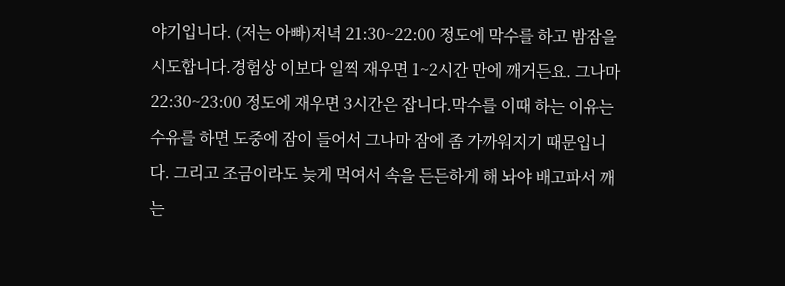야기입니다. (저는 아빠)저녁 21:30~22:00 정도에 막수를 하고 밤잠을 시도합니다.경험상 이보다 일찍 재우면 1~2시간 만에 깨거든요. 그나마 22:30~23:00 정도에 재우면 3시간은 잡니다.막수를 이때 하는 이유는 수유를 하면 도중에 잠이 들어서 그나마 잠에 좀 가까워지기 때문입니다. 그리고 조금이라도 늦게 먹여서 속을 든든하게 해 놔야 배고파서 깨는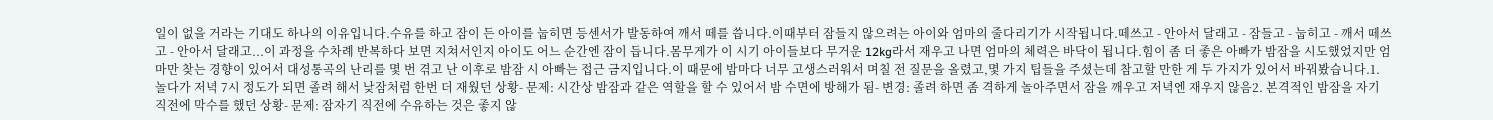일이 없을 거라는 기대도 하나의 이유입니다.수유를 하고 잠이 든 아이를 눕히면 등센서가 발동하여 깨서 떼를 씁니다.이때부터 잠들지 않으려는 아이와 엄마의 줄다리기가 시작됩니다.떼쓰고 - 안아서 달래고 - 잠들고 - 눕히고 - 깨서 떼쓰고 - 안아서 달래고...이 과정을 수차례 반복하다 보면 지쳐서인지 아이도 어느 순간엔 잠이 듭니다.몸무게가 이 시기 아이들보다 무거운 12kg라서 재우고 나면 엄마의 체력은 바닥이 됩니다.힘이 좀 더 좋은 아빠가 밤잠을 시도했었지만 엄마만 찾는 경향이 있어서 대성통곡의 난리를 몇 번 겪고 난 이후로 밤잠 시 아빠는 접근 금지입니다.이 때문에 밤마다 너무 고생스러워서 며칠 전 질문을 올렸고,몇 가지 팁들을 주셨는데 참고할 만한 게 두 가지가 있어서 바꿔봤습니다.1. 놀다가 저녁 7시 정도가 되면 졸려 해서 낮잠처럼 한번 더 재웠던 상황- 문제: 시간상 밤잠과 같은 역할을 할 수 있어서 밤 수면에 방해가 됨- 변경: 졸려 하면 좀 격하게 놀아주면서 잠을 깨우고 저녁엔 재우지 않음2. 본격적인 밤잠을 자기 직전에 막수를 했던 상황- 문제: 잠자기 직전에 수유하는 것은 좋지 않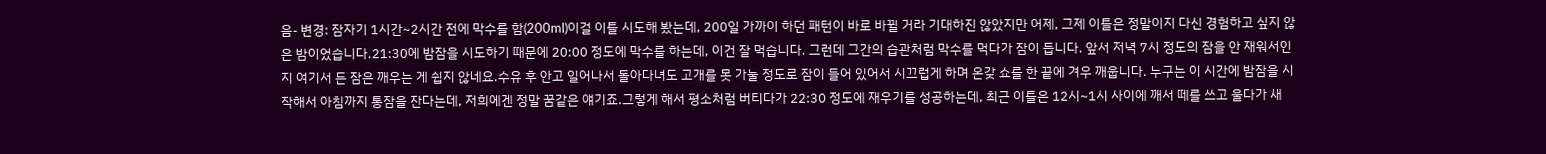음- 변경: 잠자기 1시간~2시간 전에 막수를 함(200ml)이걸 이틀 시도해 봤는데, 200일 가까이 하던 패턴이 바로 바뀔 거라 기대하진 않았지만 어제, 그제 이틀은 정말이지 다신 경험하고 싶지 않은 밤이었습니다.21:30에 밤잠을 시도하기 때문에 20:00 정도에 막수를 하는데, 이건 잘 먹습니다. 그런데 그간의 습관처럼 막수를 먹다가 잠이 듭니다. 앞서 저녁 7시 정도의 잠을 안 재워서인지 여기서 든 잠은 깨우는 게 쉽지 않네요.수유 후 안고 일어나서 돌아다녀도 고개를 못 가눌 정도로 잠이 들어 있어서 시끄럽게 하며 온갖 쇼를 한 끝에 겨우 깨웁니다. 누구는 이 시간에 밤잠을 시작해서 아침까지 통잠을 잔다는데, 저희에겐 정말 꿈같은 얘기죠.그렇게 해서 평소처럼 버티다가 22:30 정도에 재우기를 성공하는데, 최근 이틀은 12시~1시 사이에 깨서 떼를 쓰고 울다가 새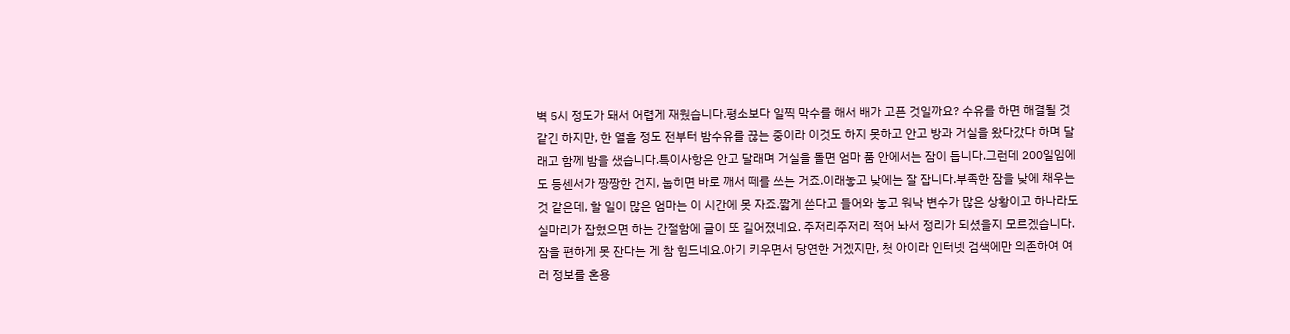벽 5시 정도가 돼서 어렵게 재웠습니다.평소보다 일찍 막수를 해서 배가 고픈 것일까요? 수유를 하면 해결될 것 같긴 하지만, 한 열흘 정도 전부터 밤수유를 끊는 중이라 이것도 하지 못하고 안고 방과 거실을 왔다갔다 하며 달래고 함께 밤을 샜습니다.특이사항은 안고 달래며 거실을 돌면 엄마 품 안에서는 잠이 듭니다.그런데 200일임에도 등센서가 짱짱한 건지, 눕히면 바로 깨서 떼를 쓰는 거죠.이래놓고 낮에는 잘 잡니다.부족한 잠을 낮에 채우는 것 같은데, 할 일이 많은 엄마는 이 시간에 못 자죠.짧게 쓴다고 들어와 놓고 워낙 변수가 많은 상황이고 하나라도 실마리가 잡혔으면 하는 간절함에 글이 또 길어졌네요. 주저리주저리 적어 놔서 정리가 되셨을지 모르겠습니다.잠을 편하게 못 잔다는 게 참 힘드네요.아기 키우면서 당연한 거겠지만, 첫 아이라 인터넷 검색에만 의존하여 여러 정보를 혼용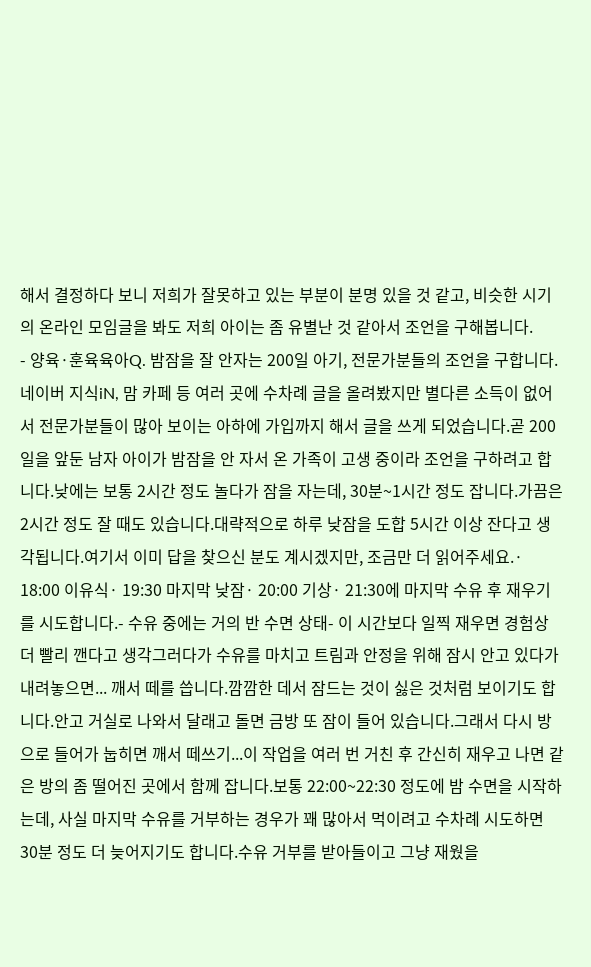해서 결정하다 보니 저희가 잘못하고 있는 부분이 분명 있을 것 같고, 비슷한 시기의 온라인 모임글을 봐도 저희 아이는 좀 유별난 것 같아서 조언을 구해봅니다.
- 양육·훈육육아Q. 밤잠을 잘 안자는 200일 아기, 전문가분들의 조언을 구합니다.네이버 지식iN, 맘 카페 등 여러 곳에 수차례 글을 올려봤지만 별다른 소득이 없어서 전문가분들이 많아 보이는 아하에 가입까지 해서 글을 쓰게 되었습니다.곧 200일을 앞둔 남자 아이가 밤잠을 안 자서 온 가족이 고생 중이라 조언을 구하려고 합니다.낮에는 보통 2시간 정도 놀다가 잠을 자는데, 30분~1시간 정도 잡니다.가끔은 2시간 정도 잘 때도 있습니다.대략적으로 하루 낮잠을 도합 5시간 이상 잔다고 생각됩니다.여기서 이미 답을 찾으신 분도 계시겠지만, 조금만 더 읽어주세요.· 18:00 이유식· 19:30 마지막 낮잠· 20:00 기상· 21:30에 마지막 수유 후 재우기를 시도합니다.- 수유 중에는 거의 반 수면 상태- 이 시간보다 일찍 재우면 경험상 더 빨리 깬다고 생각그러다가 수유를 마치고 트림과 안정을 위해 잠시 안고 있다가 내려놓으면... 깨서 떼를 씁니다.깜깜한 데서 잠드는 것이 싫은 것처럼 보이기도 합니다.안고 거실로 나와서 달래고 돌면 금방 또 잠이 들어 있습니다.그래서 다시 방으로 들어가 눕히면 깨서 떼쓰기...이 작업을 여러 번 거친 후 간신히 재우고 나면 같은 방의 좀 떨어진 곳에서 함께 잡니다.보통 22:00~22:30 정도에 밤 수면을 시작하는데, 사실 마지막 수유를 거부하는 경우가 꽤 많아서 먹이려고 수차례 시도하면 30분 정도 더 늦어지기도 합니다.수유 거부를 받아들이고 그냥 재웠을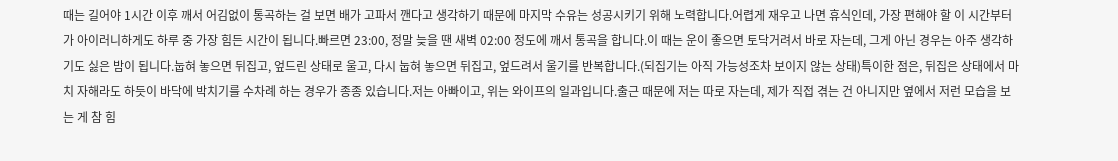때는 길어야 1시간 이후 깨서 어김없이 통곡하는 걸 보면 배가 고파서 깬다고 생각하기 때문에 마지막 수유는 성공시키기 위해 노력합니다.어렵게 재우고 나면 휴식인데, 가장 편해야 할 이 시간부터가 아이러니하게도 하루 중 가장 힘든 시간이 됩니다.빠르면 23:00, 정말 늦을 땐 새벽 02:00 정도에 깨서 통곡을 합니다.이 때는 운이 좋으면 토닥거려서 바로 자는데, 그게 아닌 경우는 아주 생각하기도 싫은 밤이 됩니다.눕혀 놓으면 뒤집고, 엎드린 상태로 울고, 다시 눕혀 놓으면 뒤집고, 엎드려서 울기를 반복합니다.(되집기는 아직 가능성조차 보이지 않는 상태)특이한 점은, 뒤집은 상태에서 마치 자해라도 하듯이 바닥에 박치기를 수차례 하는 경우가 종종 있습니다.저는 아빠이고, 위는 와이프의 일과입니다.출근 때문에 저는 따로 자는데, 제가 직접 겪는 건 아니지만 옆에서 저런 모습을 보는 게 참 힘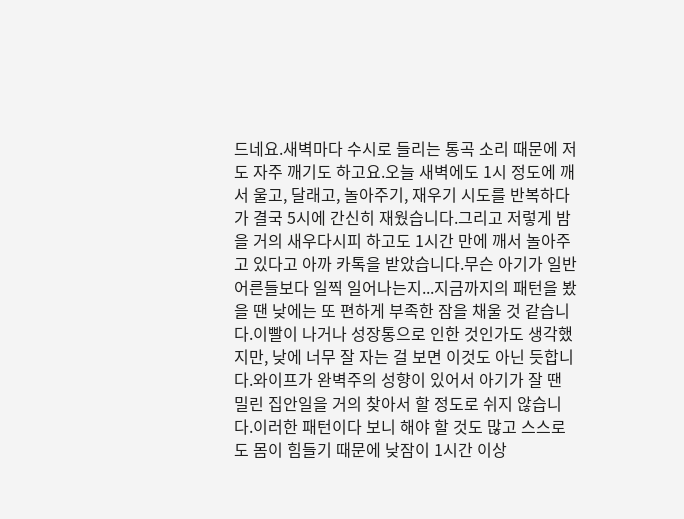드네요.새벽마다 수시로 들리는 통곡 소리 때문에 저도 자주 깨기도 하고요.오늘 새벽에도 1시 정도에 깨서 울고, 달래고, 놀아주기, 재우기 시도를 반복하다가 결국 5시에 간신히 재웠습니다.그리고 저렇게 밤을 거의 새우다시피 하고도 1시간 만에 깨서 놀아주고 있다고 아까 카톡을 받았습니다.무슨 아기가 일반 어른들보다 일찍 일어나는지...지금까지의 패턴을 봤을 땐 낮에는 또 편하게 부족한 잠을 채울 것 같습니다.이빨이 나거나 성장통으로 인한 것인가도 생각했지만, 낮에 너무 잘 자는 걸 보면 이것도 아닌 듯합니다.와이프가 완벽주의 성향이 있어서 아기가 잘 땐 밀린 집안일을 거의 찾아서 할 정도로 쉬지 않습니다.이러한 패턴이다 보니 해야 할 것도 많고 스스로도 몸이 힘들기 때문에 낮잠이 1시간 이상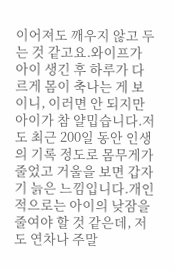이어져도 깨우지 않고 두는 것 같고요.와이프가 아이 생긴 후 하루가 다르게 몸이 축나는 게 보이니, 이러면 안 되지만 아이가 참 얄밉습니다.저도 최근 200일 동안 인생의 기록 정도로 몸무게가 줄었고 거울을 보면 갑자기 늙은 느낌입니다.개인적으로는 아이의 낮잠을 줄여야 할 것 같은데, 저도 연차나 주말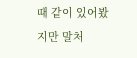때 같이 있어봤지만 말처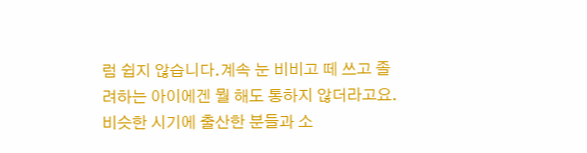럼 쉽지 않습니다.계속 눈 비비고 떼 쓰고 졸려하는 아이에겐 뭘 해도 통하지 않더라고요.비슷한 시기에 출산한 분들과 소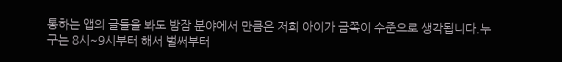통하는 앱의 글들을 봐도 밤잠 분야에서 만큼은 저희 아이가 금쪽이 수준으로 생각됩니다.누구는 8시~9시부터 해서 벌써부터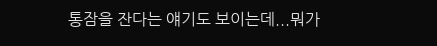통잠을 잔다는 얘기도 보이는데...뭐가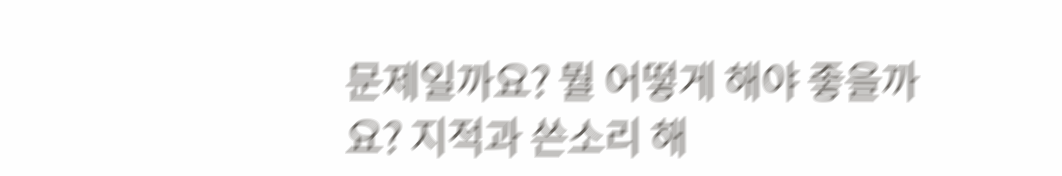문제일까요? 뭘 어떻게 해야 좋을까요? 지적과 쓴소리 해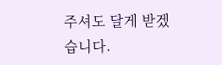주셔도 달게 받겠습니다.